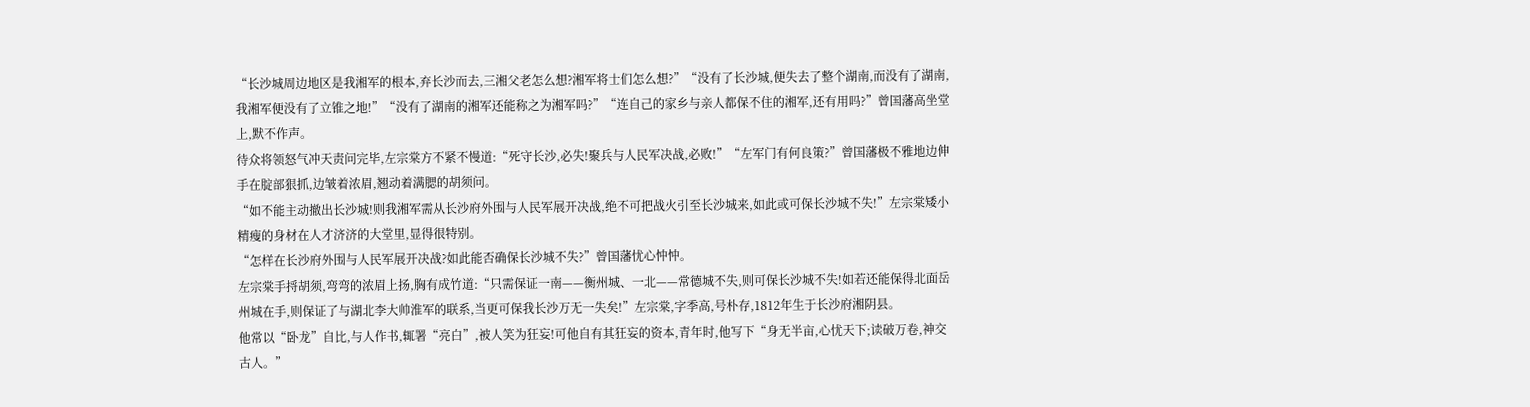“长沙城周边地区是我湘军的根本,弃长沙而去,三湘父老怎么想?湘军将士们怎么想?”“没有了长沙城,便失去了整个湖南,而没有了湖南,我湘军便没有了立锥之地!”“没有了湖南的湘军还能称之为湘军吗?”“连自己的家乡与亲人都保不住的湘军,还有用吗?”曾国藩高坐堂上,默不作声。
待众将领怒气冲天责问完毕,左宗棠方不紧不慢道:“死守长沙,必失!聚兵与人民军决战,必败!”“左军门有何良策?”曾国藩极不雅地边伸手在腚部狠抓,边皱着浓眉,翘动着满腮的胡须问。
“如不能主动撤出长沙城!则我湘军需从长沙府外围与人民军展开决战,绝不可把战火引至长沙城来,如此或可保长沙城不失!”左宗棠矮小精瘦的身材在人才济济的大堂里,显得很特别。
“怎样在长沙府外围与人民军展开决战?如此能否确保长沙城不失?”曾国藩忧心忡忡。
左宗棠手捋胡须,弯弯的浓眉上扬,胸有成竹道:“只需保证一南——衡州城、一北——常德城不失,则可保长沙城不失!如若还能保得北面岳州城在手,则保证了与湖北李大帅淮军的联系,当更可保我长沙万无一失矣!”左宗棠,字季高,号朴存,1812年生于长沙府湘阴县。
他常以“卧龙”自比,与人作书,辄署“亮白”,被人笑为狂妄!可他自有其狂妄的资本,青年时,他写下“身无半亩,心忧天下;读破万卷,神交古人。”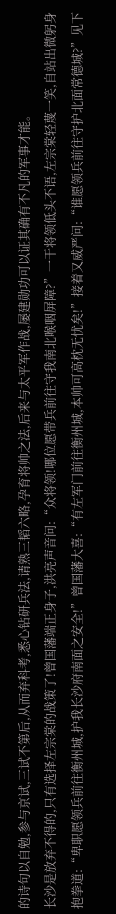的诗句以自勉,参与京试,三试不第后,从而弃科考,悉心钻研兵法,请熟三韬六略,孕育将帅之法,后来与太平军作战,屡建勋功可以证其确有不凡的军事才能。
长沙是放弃不得的,只有选择左宗棠的战策了!曾国藩端正身子,洪亮声音问:“众将领!哪位愿带兵前往守我南北喉咽屏障?”一干将领低头不语,左宗棠轻蔑一笑,自站出微躬身抱拳道:“卑职愿领兵前往衡州城,护我长沙府南面之安全!”曾国藩大喜:“有左军门前往衡州城,本帅可高枕无忧矣!”接着又威严问:“谁愿领兵前往守护北面常德城?”见下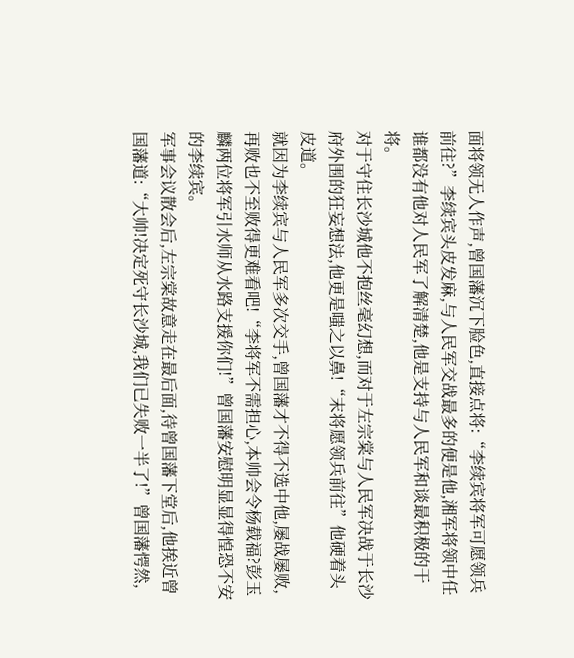面将领无人作声,曾国藩沉下脸色,直接点将:“李续宾将军可愿领兵前往?”李续宾头皮发麻,与人民军交战最多的便是他,湘军将领中任谁都没有他对人民军了解清楚,他是支持与人民军和谈最积极的干将。
对于守住长沙城他不抱丝毫幻想,而对于左宗棠与人民军决战于长沙府外围的狂妄想法,他更是嗤之以鼻!“末将愿领兵前往”他硬着头皮道。
就因为李续宾与人民军多次交手,曾国藩才不得不选中他,屡战屡败,再败也不至败得更难看吧!“李将军不需担心,本帅会令杨载福?彭玉麟两位将军引水师从水路支援你们!”曾国藩安慰明显显得惶恐不安的李续宾。
军事会议散会后,左宗棠故意走在最后面,待曾国藩下堂后,他挨近曾国藩道:“大帅!决定死守长沙城,我们已失败一半了!”曾国藩愕然,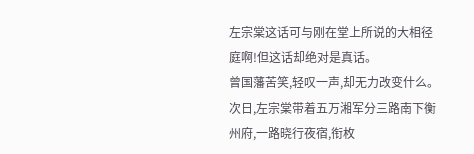左宗棠这话可与刚在堂上所说的大相径庭啊!但这话却绝对是真话。
曾国藩苦笑,轻叹一声,却无力改变什么。
次日,左宗棠带着五万湘军分三路南下衡州府,一路晓行夜宿,衔枚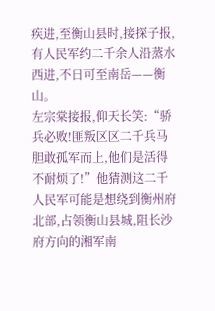疾进,至衡山县时,接探子报,有人民军约二千余人沿蒸水西进,不日可至南岳——衡山。
左宗棠接报,仰天长笑:“骄兵必败!匪叛区区二千兵马胆敢孤军而上,他们是活得不耐烦了!”他猜测这二千人民军可能是想绕到衡州府北部,占领衡山县城,阻长沙府方向的湘军南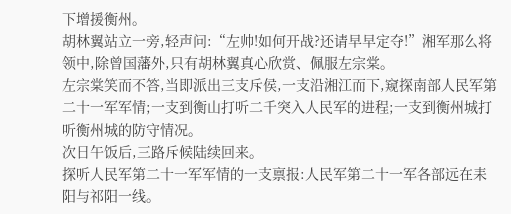下增援衡州。
胡林翼站立一旁,轻声问:“左帅!如何开战?还请早早定夺!”湘军那么将领中,除曾国藩外,只有胡林翼真心欣赏、佩服左宗棠。
左宗棠笑而不答,当即派出三支斥侯,一支沿湘江而下,窥探南部人民军第二十一军军情;一支到衡山打听二千突入人民军的进程;一支到衡州城打听衡州城的防守情况。
次日午饭后,三路斥候陆续回来。
探听人民军第二十一军军情的一支禀报:人民军第二十一军各部远在耒阳与祁阳一线。